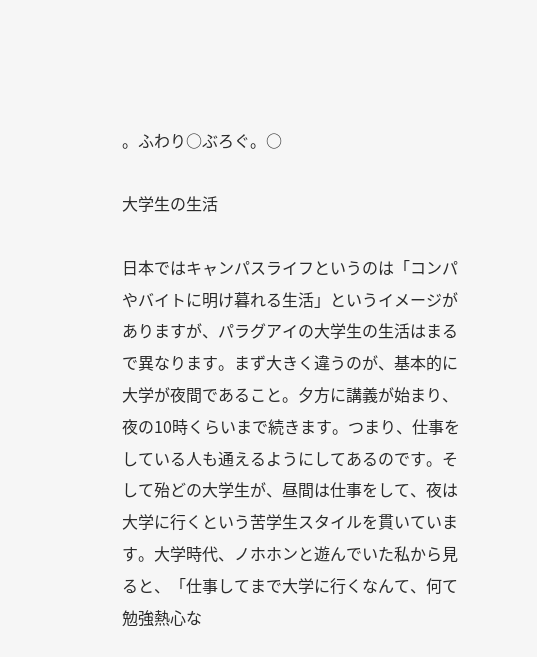。ふわり○ぶろぐ。○

大学生の生活

日本ではキャンパスライフというのは「コンパやバイトに明け暮れる生活」というイメージがありますが、パラグアイの大学生の生活はまるで異なります。まず大きく違うのが、基本的に大学が夜間であること。夕方に講義が始まり、夜の10時くらいまで続きます。つまり、仕事をしている人も通えるようにしてあるのです。そして殆どの大学生が、昼間は仕事をして、夜は大学に行くという苦学生スタイルを貫いています。大学時代、ノホホンと遊んでいた私から見ると、「仕事してまで大学に行くなんて、何て勉強熱心な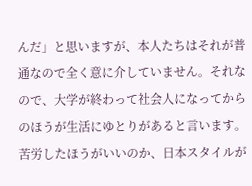んだ」と思いますが、本人たちはそれが普通なので全く意に介していません。それなので、大学が終わって社会人になってからのほうが生活にゆとりがあると言います。苦労したほうがいいのか、日本スタイルが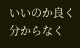いいのか良く分からなく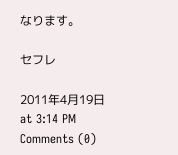なります。

セフレ

2011年4月19日 at 3:14 PM Comments (0)